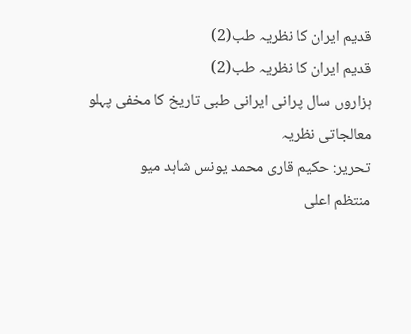قدیم ایران کا نظریہ طب(2)
قدیم ایران کا نظریہ طب(2)
ہزاروں سال پرانی ایرانی طبی تاریخ کا مخفی پہلو
معالجاتی نظریہ
تحریر: حکیم قاری محمد یونس شاہد میو
منتظم اعلی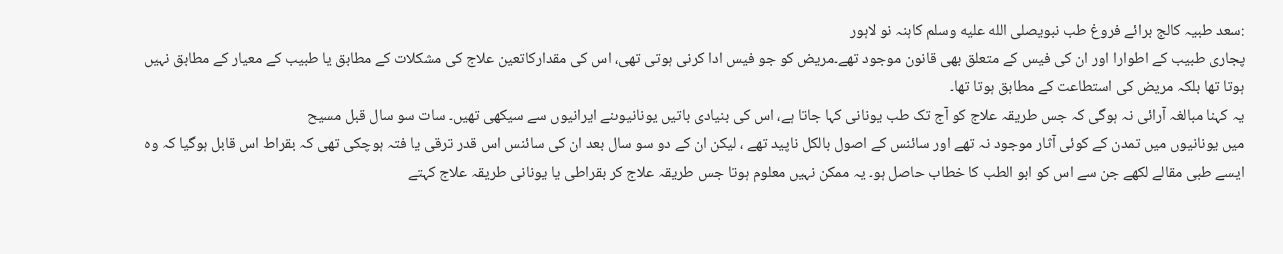:سعد طبیہ کالج برائے فروغ طب نبویصلى الله عليه وسلم کاہنہ نو لاہور
پجاری طبیب کے اطوارا اور ان کی فیس کے متعلق بھی قانون موجود تھے۔مریض کو جو فیس ادا کرنی ہوتی تھی، اس کی مقدارکاتعين علاج کی مشکلات کے مطابق یا طبیب کے معیار کے مطابق نہیں ہوتا تھا بلکہ مریض کی استطاعت کے مطابق ہوتا تھا۔
یہ کہنا مبالغہ آرائی نہ ہوگی کہ جس طریقہ علاج کو آج تک طب یونانی کہا جاتا ہے، اس کی بنیادی باتیں یونانیوںنے ایرانیوں سے سیکھی تھیں۔ سات سو سال قبل مسیح
میں یونانیوں میں تمدن کے کوئی آثار موجود نہ تھے اور سائنس کے اصول بالکل ناپید تھے ، لیکن ان کے دو سو سال بعد ان کی سائنس اس قدر ترقی یا فتہ ہوچکی تھی کہ بقراط اس قابل ہوگیا کہ وہ ایسے طبی مقالے لکھے جن سے اس کو ابو الطب کا خطاب حاصل ہو۔ یہ ممکن نہیں معلوم ہوتا جس طریقہ علاج کر بقراطی یا یونانی طریقہ علاج کہتے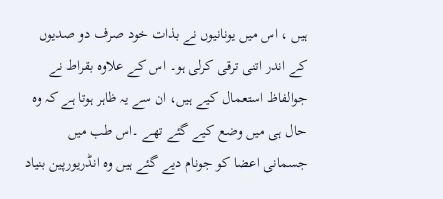ہیں ، اس میں یونانیوں نے بذات خود صرف دو صدیوں کے اندر اتنی ترقی کرلی ہو۔ اس کے علاوہ بقراط نے جوالفاظ استعمال کیے ہیں، ان سے یہ ظاہر ہوتا ہے کہ وہ حال ہی میں وضع کیے گئے تھے ۔اس طب میں جسمانی اعضا کو جونام دیے گئے ہیں وہ انڈریورپین بنیاد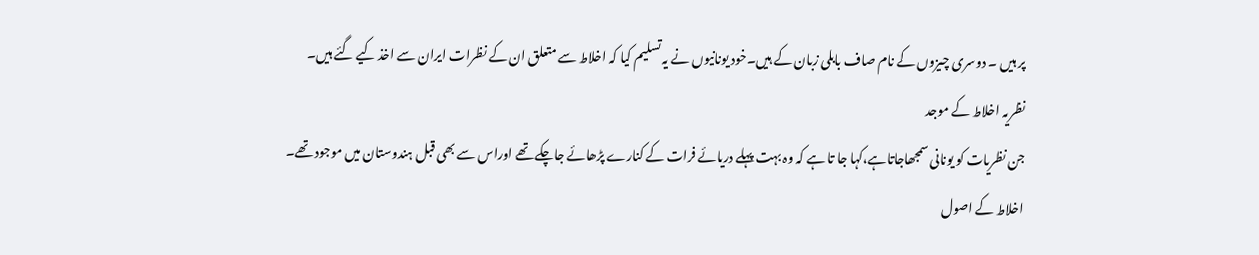پر ہیں ۔ دوسری چیزوں کے نام صاف بابلی زبان کے ہیں۔خود یونانیوں نے یہ تسلیم کیا کہ اخلاط سے متعلق ان کے نظرات ایران سے اخذ کیے گئے ہیں۔
نظریہ اخلاط کے موجد
جن نظریات کو یونانی سمجھاجاتاہے،کہا جا تا ہے کہ وہ بہت پہلے دریائے فرات کے کنارے پڑھائے جاچکے تھے اوراس سے بھی قبل ہندوستان میں موجود تھے۔
اخلاط کے اصول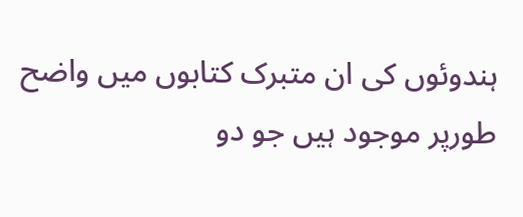ہندوئوں کی ان متبرک کتابوں میں واضح طورپر موجود ہیں جو دو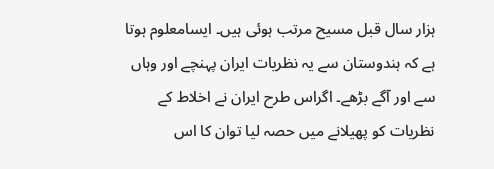ہزار سال قبل مسیح مرتب ہوئی ہیں۔ ایسامعلوم ہوتا ہے کہ ہندوستان سے یہ نظریات ایران پہنچے اور وہاں سے اور آگے بڑھے۔ اگراس طرح ایران نے اخلاط کے نظریات کو پھیلانے میں حصہ لیا توان کا اس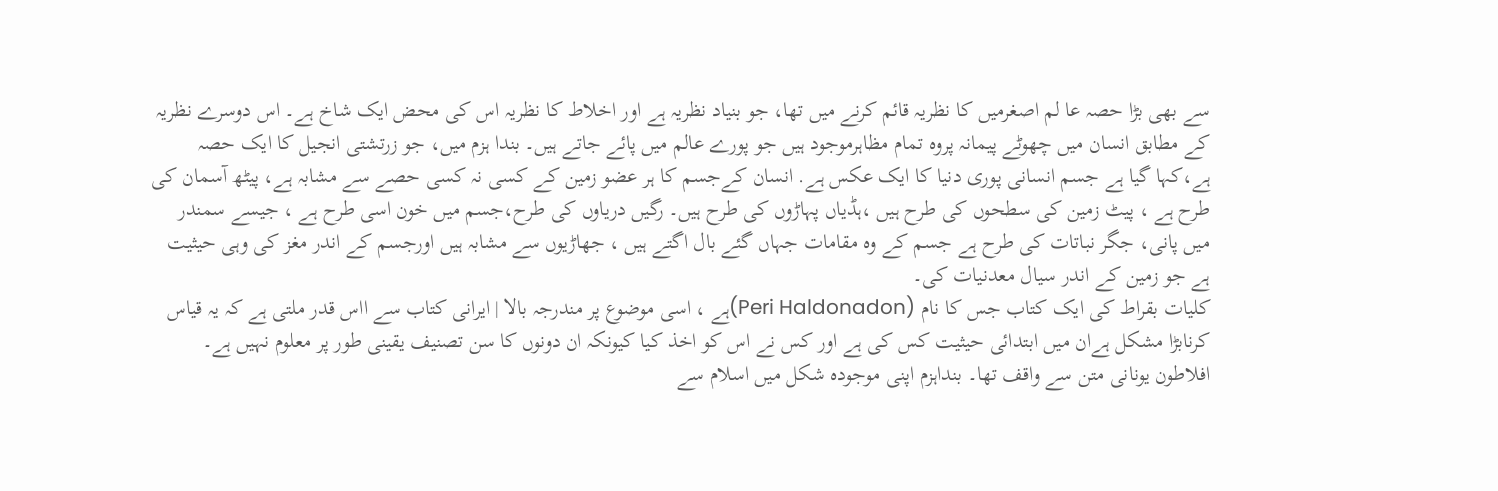سے بھی بڑا حصہ عا لم اصغرمیں کا نظریہ قائم کرنے میں تھا، جو بنیاد نظریہ ہے اور اخلاط کا نظریہ اس کی محض ایک شاخ ہے۔ اس دوسرے نظریہ کے مطابق انسان میں چھوٹے پیمانہ پروہ تمام مظاہرموجود ہیں جو پورے عالم میں پائے جاتے ہیں۔ بندا ہزم میں، جو زرتشتی انجیل کا ایک حصہ ہے،کہا گیا ہے جسم انسانی پوری دنیا کا ایک عکس ہے. انسان کےجسم کا ہر عضو زمین کے کسی نہ کسی حصے سے مشابہ ہے، پیٹھ آسمان کی طرح ہے ، پیٹ زمین کی سطحوں کی طرح ہیں ،ہڈیاں پہاڑوں کی طرح ہیں۔ رگیں دریاوں کی طرح،جسم میں خون اسی طرح ہے ، جیسے سمندر میں پانی، جگر نباتات کی طرح ہے جسم کے وہ مقامات جہاں گئے بال اگتے ہیں ، جھاڑیوں سے مشابہ ہیں اورجسم کے اندر مغز کی وہی حیثیت ہے جو زمین کے اندر سیال معدنیات کی۔
کلیات بقراط کی ایک کتاب جس کا نام (Peri Haldonadon)ہے ، اسی موضوع پر مندرجہ بالا | ایرانی کتاب سے ااس قدر ملتی ہے کہ یہ قیاس کرنابڑا مشکل ہےان میں ابتدائی حیثیت کس کی ہے اور کس نے اس کو اخذ کیا کیونکہ ان دونوں کا سن تصنیف یقینی طور پر معلوم نہیں ہے۔ افلاطون یونانی متن سے واقف تھا۔ بنداہزم اپنی موجودہ شکل میں اسلام سے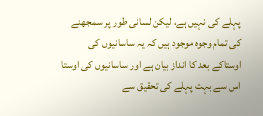پہلے کی نہیں ہے، لیکن لسانی طور پر سمجھنے کی تمام وجوہ موجود ہیں کہ یہ ساسانیوں کی اوستاکے بعد کا انداز بیان ہے اور ساسانیوں کی اوستا اس سے بہت پہلے کی تحقیق سے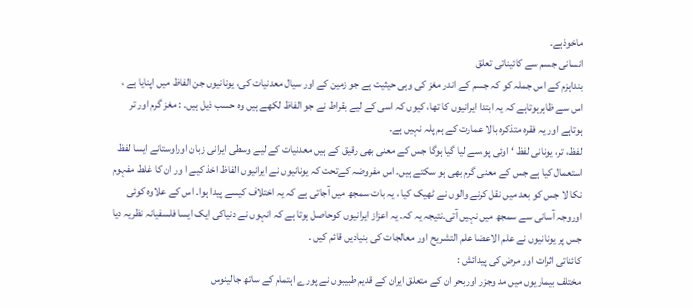ماخوذہے۔
انسانی جسم سے کائیناتی تعلق
بنداہزم کے اس جملہ کو کہ جسم کے اندر مغز کی وہی حیثیت ہے جو زمین کے اور سیال معدنیات کی، یونانیوں جن الفاظ میں اپنایا ہے ، اس سے ظاہرہوتاہے کہ یہ ابتدا ایرانیوں کا تھا، کیوں کہ اسی کے لیے بقراط نے جو الفاظ لکھے ہیں وہ حسب ذیل ہیں۔ : مغز گرم اور تر ہوتاہے اور یہ فقرہ متذکرہ بالا عمارت کے ہم پلہ نہیں ہے۔
لفظ، تر، یونانی لفظ ‘ اوئی پو،سے لیا گیا ہوگا جس کے معنی بھی رقیق کے ہیں معدنیات کے لیے وسطی ایرانی زبان اوراوستانے ایسا لفظ استعمال کیا ہے جس کے معنی گرم بھی ہو سکتے ہیں۔ اس مفروضہ کےتحت کہ یونانیوں نے ایرانیوں الفاظ اخذ کیے ا ور ان کا غلط مفہوم نکا لا جس کو بعد میں نقل کرنے والوں نے ٹھیک کیا ، یہ بات سمجھ میں آجاتی ہے کہ یہ اختلاف کیسے پیدا ہوا۔ اس کے علاوہ کوئی اوروجہ آسانی سے سمجھ میں نہیں آتی۔نتیجہ یہ کہ۔ یہ اعزاز ایرانیوں کوحاصل ہوتا ہے کہ انہوں نے دنیاکی ایک ایسا فلسفیانہ نظریہ دیا جس پر یونانیوں نے علم الاعضا علم التشریح اور معالجات کی بنیادیں قائم کیں ۔
کائناتی اثرات اور مرض کی پیدائش :
مختلف بیماریوں میں مد وجزر اوربحر ان کے متعلق ایران کے قدیم طبیبوں نے پورے اہتمام کے ساتھ جالینوس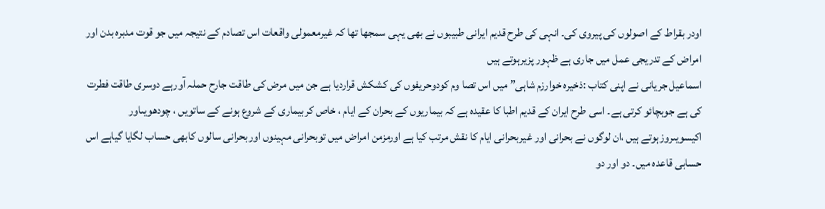اودر بقراط کے اصولوں کی پیروی کی۔ انہی کی طرح قدیم ایرانی طبیبوں نے بھی یہی سمجھا تھا کہ غیرمعمولی واقعات اس تصادم کے نتیجہ میں جو قوت مدبرہ بدن اور امراض کے تدریجی عمل میں جاری ہے ظہور پزیرہوتے ہیں
اسماعیل جریانی نے اپنی کتاب :ذخیرہ خوارزم شاہی” میں اس تصا وم کودوحریفوں کی کشکش قراردیا ہے جن میں مرض کی طاقت جارح حملہ آورہے دوسری طاقت فطرت کی ہے جوبچائو کرتی ہے۔ اسی طرح ایران کے قدیم اطبا کا عقیدہ ہے کہ بیماریوں کے بحران کے ایام ، خاص کربیماری کے شروع ہونے کے ساتویں ، چودھویںاور اکیسویںروزہوتے ہیں ،ان لوگوں نے بحرانی اور غیربحرانی ایام کا نقش مرتب کیا ہے اورمزمن امراض میں توبحرانی مہینوں اوربحرانی سالوں کابھی حساب لگایا گیاہے اس حسابی قاعدہ میں۔ دو اور دو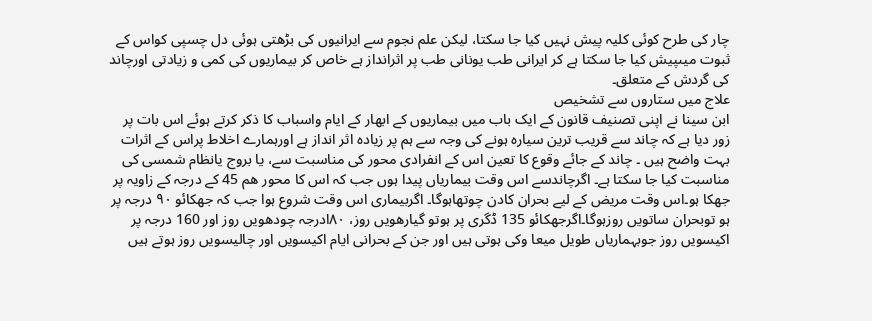چار کی طرح کوئی کلیہ پیش نہیں کیا جا سکتا، لیکن علم نجوم سے ایرانیوں کی بڑھتی ہوئی دل چسپی کواس کے ثبوت میںپیش کیا جا سکتا ہے کر ایرانی طب یونانی طب پر اثرانداز ہے خاص کر بیماریوں کی کمی و زیادتی اورچاند کی گردش کے متعلق۔
علاج میں ستاروں سے تشخیص
ابن سینا نے اپنی تصنیف قانون کے ایک باب میں بیماریوں کے ابھار کے ایام واسباب کا ذکر کرتے ہوئے اس بات پر زور دیا ہے کہ چاند سے قریب ترین سیارہ ہونے کی وجہ سے ہم پر زیادہ اثر انداز ہے اورہمارے اخلاط پراس کے اثرات بہت واضح ہیں ۔ چاند کے جائے وقوع کا تعین اس کے انفرادی محور کی مناسبت سے، یا بروج یانظام شمسی کی مناسبت کیا جا سکتا ہے۔ اگرچاندسے اس وقت بیماریاں پیدا ہوں جب کہ اس کا محور هم 45 کے درجہ کے زاویہ پر جھکا ہو۔اس وقت مریض کے لیے بحران کادن چوتھاہوگا۔ اگربیماری اس وقت شروع ہوا جب کہ جھکائو ۹۰ درجہ پر ہو توبحران ساتویں روزہوگا۔اگرجھکائو 135 ڈگری پر ہوتو گیارھویں روز، ۸۰ادرجہ چودھویں روز اور 160 درجہ پر اکیسویں روز جوبہماریاں طویل میعا وکی ہوتی ہیں اور جن کے بحرانی ایام اکیسویں اور چالیسویں روز ہوتے ہیں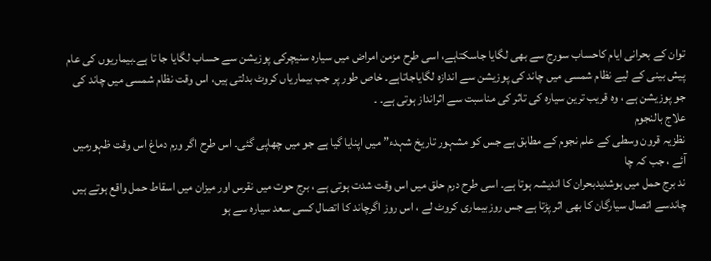توان کے بحرانی ایام کاحساب سورج سے بھی لگایا جاسکتاہے، اسی طرح مزمن امراض میں سیارہ سنیچرکی پوزیشن سے حساب لگایا جا تا ہے۔بیماریوں کی عام پیش بینی کے لیے نظام شمسی میں چاند کی پوزیشن سے اندازہ لگایاجاتاہے۔ خاص طور پر جب بیماریاں کروٹ بدلتی ہیں، اس وقت نظام شمسی میں چاند کی جو پوزیشن ہے ، وہ قریب ترین سیارہ کی تاثر کی مناسبت سے اثرانداز ہوتی ہے۔ ۔
علاج بالنجوم
نظزیہ قرون وسطی کے علم نجوم کے مطابق ہے جس کو مشہور تاریخ شہدء” میں اپنایا گیا ہے جو میں چھاپی گئی۔ اس طرح اگر ورم دماغ اس وقت ظہورمیں آئے ، جب کہ چا
ند برج حمل میں ہوشدیدبحران کا اندیشہ ہوتا ہے۔ اسی طرح درم حلق میں اس وقت شدت ہوتی ہے ، برج حوت میں نقرس اور میزان میں اسقاط حمل واقع ہوتے ہیں
چاندسے اتصال سیارگان کا بھی اثر پڑتا ہے جس روزبیماری کروٹ لے ، اس روز اگرچاند کا اتصال کسی سعد سیارہ سے ہو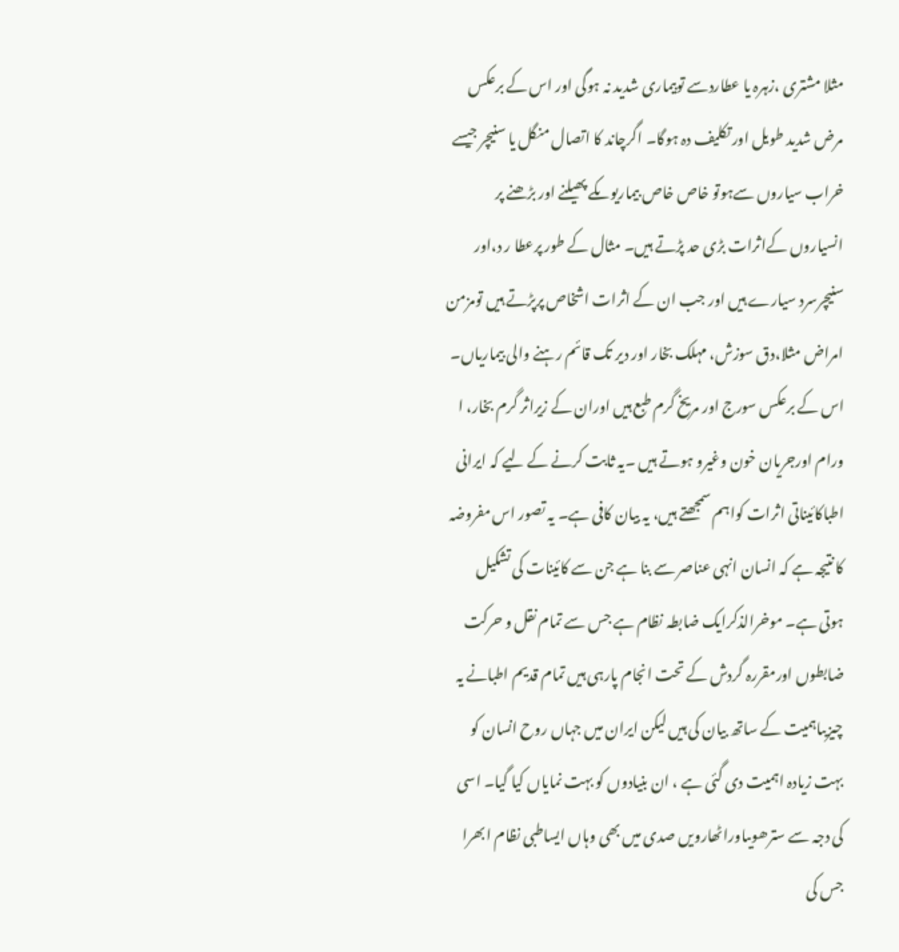مثلا مشتری ،زہرہ یا عطاردسے توبیماری شدید نہ ہوگی اور اس کے برعکس مرض شدید طویل اور تکلیف دہ ہوگا۔ اگرچاند کا اتصال منگل یا سنیچر جیسے خراب سیاروں سےہوتو خاص خاص بیماریوںکے پھیلنے اور بڑھنے پر انسیاروں کےاثرات بڑی حد پڑتے ہیں۔ مثال کے طور پرعطا ر د،اور سنیچرسرد سیارے ہیں اور جب ان کے اثرات اشخاص پرپڑتے ہیں تومزمن امراض مثلا،دق سوزش، مہلک بخار اور دیر تک قائم رہنے والی بیماریاں۔ اس کے برعکس سورج اور مریخ گرم طبع ہیں اوران کے زیراثر گرم بخار، ا ورام اورجریان خون وغیرو ہوتے ہیں ۔یہ ثابت کرنے کے لیے کہ ایرانی اطباکائیناتی اثرات کواہم سمجھتے ہیں، یہ بیان کافی ہے۔ یہ تصور اس مفروضہ کا نتیجہ ہے کہ انسان انہی عناصر سے بنا ہے جن سے کائینات کی تشکیل ہوتی ہے۔ موخرالذکرایک ضابطہ نظام ہے جس سے تمام نقل و حرکت ضابطوں اورمقررہ گردش کے تحت انجام پارہی ہیں تمام قدیم اطبانے یہ چیزیںاہمیت کے ساتھ بیان کی ہیں لیکن ایران میں جہاں روح انسان کو بہت زیادہ اہمیت دی گئی ہے ، ان بنیادوں کو بہت نمایاں کیا گیا۔ اسی کی دجہ سے سترھویںاوراٹھارویں صدی میں بھی وہاں ایساطبی نظام ابھرا جس کی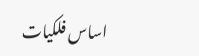اساس فلکیات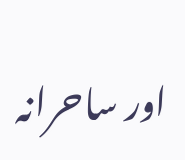اور ساحرانہ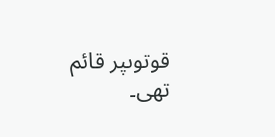قوتوںپر قائم تھی۔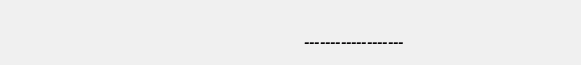۔۔۔۔۔۔۔۔۔۔۔۔۔۔۔۔۔۔۔